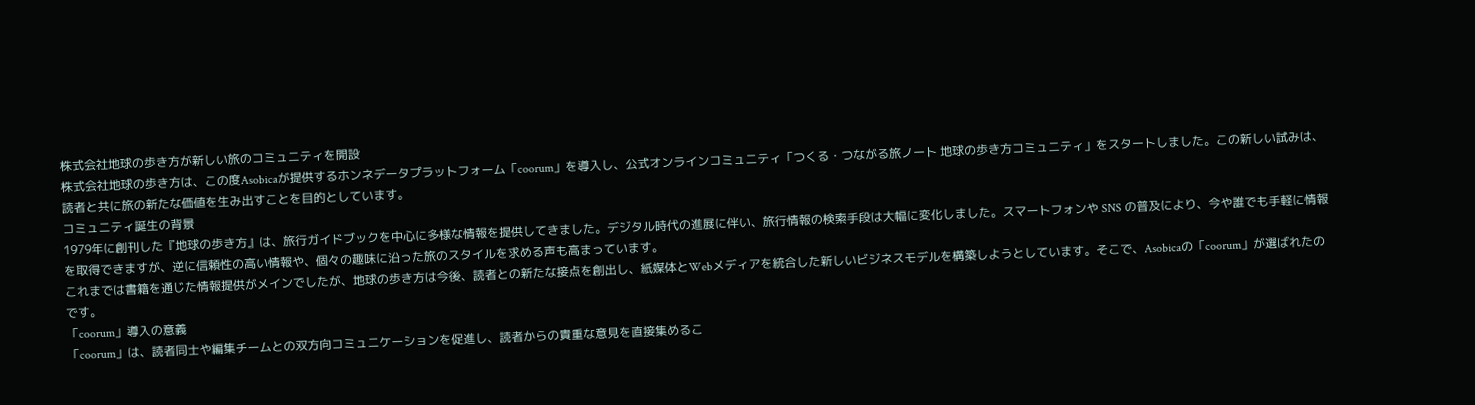株式会社地球の歩き方が新しい旅のコミュニティを開設
株式会社地球の歩き方は、この度Asobicaが提供するホンネデータプラットフォーム「coorum」を導入し、公式オンラインコミュニティ「つくる・つながる旅ノート 地球の歩き方コミュニティ」をスタートしました。この新しい試みは、読者と共に旅の新たな価値を生み出すことを目的としています。
コミュニティ誕生の背景
1979年に創刊した『地球の歩き方』は、旅行ガイドブックを中心に多様な情報を提供してきました。デジタル時代の進展に伴い、旅行情報の検索手段は大幅に変化しました。スマートフォンや SNS の普及により、今や誰でも手軽に情報を取得できますが、逆に信頼性の高い情報や、個々の趣味に沿った旅のスタイルを求める声も高まっています。
これまでは書籍を通じた情報提供がメインでしたが、地球の歩き方は今後、読者との新たな接点を創出し、紙媒体とWebメディアを統合した新しいビジネスモデルを構築しようとしています。そこで、Asobicaの「coorum」が選ばれたのです。
「coorum」導入の意義
「coorum」は、読者同士や編集チームとの双方向コミュニケーションを促進し、読者からの貴重な意見を直接集めるこ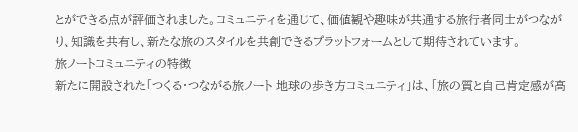とができる点が評価されました。コミュニティを通じて、価値観や趣味が共通する旅行者同士がつながり、知識を共有し、新たな旅のスタイルを共創できるプラットフォームとして期待されています。
旅ノートコミュニティの特徴
新たに開設された「つくる・つながる旅ノート 地球の歩き方コミュニティ」は、「旅の質と自己肯定感が高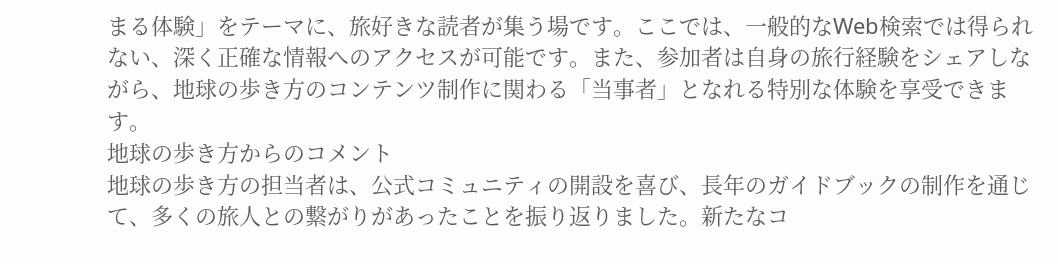まる体験」をテーマに、旅好きな読者が集う場です。ここでは、一般的なWeb検索では得られない、深く正確な情報へのアクセスが可能です。また、参加者は自身の旅行経験をシェアしながら、地球の歩き方のコンテンツ制作に関わる「当事者」となれる特別な体験を享受できます。
地球の歩き方からのコメント
地球の歩き方の担当者は、公式コミュニティの開設を喜び、長年のガイドブックの制作を通じて、多くの旅人との繋がりがあったことを振り返りました。新たなコ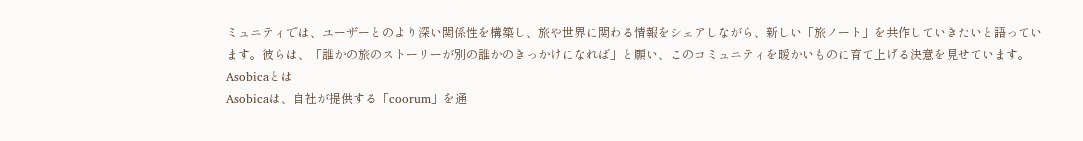ミュニティでは、ユーザーとのより深い関係性を構築し、旅や世界に関わる情報をシェアしながら、新しい「旅ノート」を共作していきたいと語っています。彼らは、「誰かの旅のストーリーが別の誰かのきっかけになれば」と願い、このコミュニティを暖かいものに育て上げる決意を見せています。
Asobicaとは
Asobicaは、自社が提供する「coorum」を通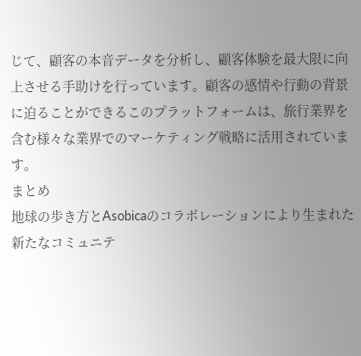じて、顧客の本音データを分析し、顧客体験を最大限に向上させる手助けを行っています。顧客の感情や行動の背景に迫ることができるこのプラットフォームは、旅行業界を含む様々な業界でのマーケティング戦略に活用されています。
まとめ
地球の歩き方とAsobicaのコラボレーションにより生まれた新たなコミュニテ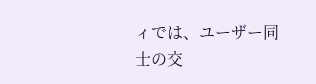ィでは、ユーザー同士の交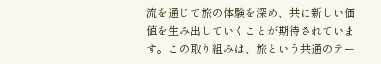流を通じて旅の体験を深め、共に新しい価値を生み出していくことが期待されています。この取り組みは、旅という共通のテー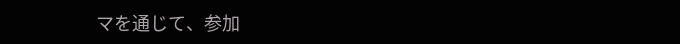マを通じて、参加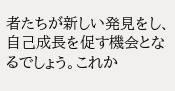者たちが新しい発見をし、自己成長を促す機会となるでしょう。これか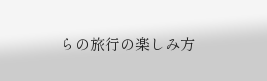らの旅行の楽しみ方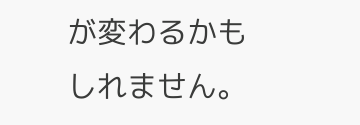が変わるかもしれません。